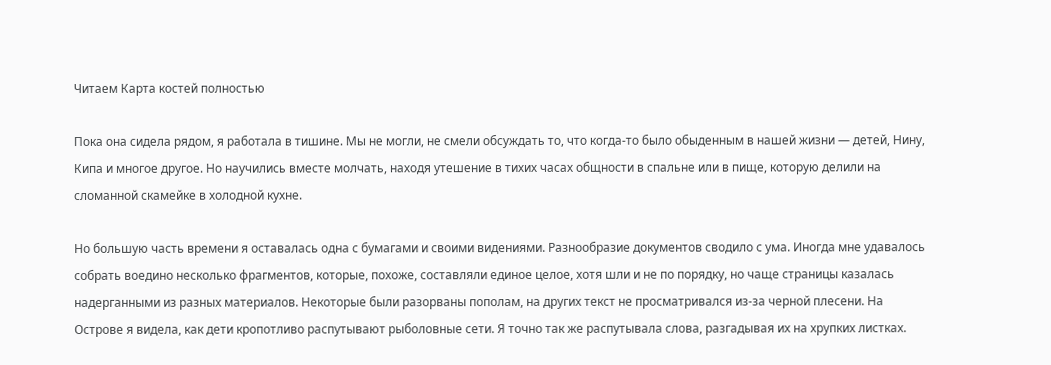Читаем Карта костей полностью

Пока она сидела рядом, я работала в тишине. Мы не могли, не смели обсуждать то, что когда-то было обыденным в нашей жизни — детей, Нину, Кипа и многое другое. Но научились вместе молчать, находя утешение в тихих часах общности в спальне или в пище, которую делили на сломанной скамейке в холодной кухне.

Но большую часть времени я оставалась одна с бумагами и своими видениями. Разнообразие документов сводило с ума. Иногда мне удавалось собрать воедино несколько фрагментов, которые, похоже, составляли единое целое, хотя шли и не по порядку, но чаще страницы казалась надерганными из разных материалов. Некоторые были разорваны пополам, на других текст не просматривался из-за черной плесени. На Острове я видела, как дети кропотливо распутывают рыболовные сети. Я точно так же распутывала слова, разгадывая их на хрупких листках.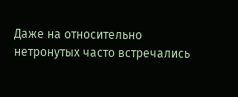Даже на относительно нетронутых часто встречались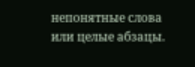непонятные слова или целые абзацы.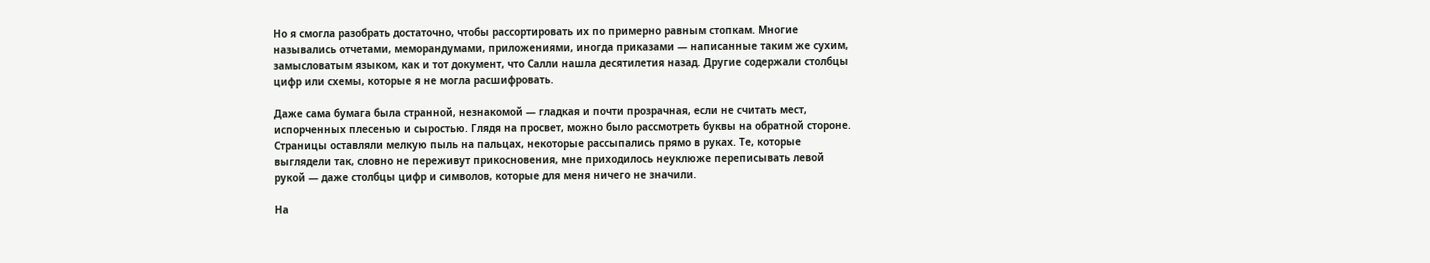Но я смогла разобрать достаточно, чтобы рассортировать их по примерно равным стопкам. Многие назывались отчетами, меморандумами, приложениями, иногда приказами — написанные таким же сухим, замысловатым языком, как и тот документ, что Салли нашла десятилетия назад. Другие содержали столбцы цифр или схемы, которые я не могла расшифровать.

Даже сама бумага была странной, незнакомой — гладкая и почти прозрачная, если не считать мест, испорченных плесенью и сыростью. Глядя на просвет, можно было рассмотреть буквы на обратной стороне. Страницы оставляли мелкую пыль на пальцах, некоторые рассыпались прямо в руках. Те, которые выглядели так, словно не переживут прикосновения, мне приходилось неуклюже переписывать левой рукой — даже столбцы цифр и символов, которые для меня ничего не значили.

На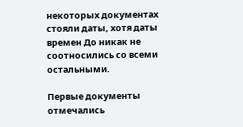некоторых документах стояли даты, хотя даты времен До никак не соотносились со всеми остальными.

Первые документы отмечались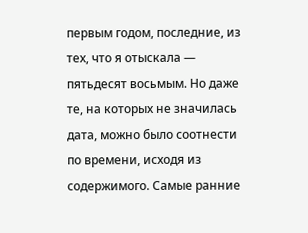первым годом, последние, из тех, что я отыскала — пятьдесят восьмым. Но даже те, на которых не значилась дата, можно было соотнести по времени, исходя из содержимого. Самые ранние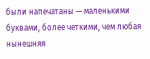были напечатаны — маленькими буквами, более четкими, чем любая нынешняя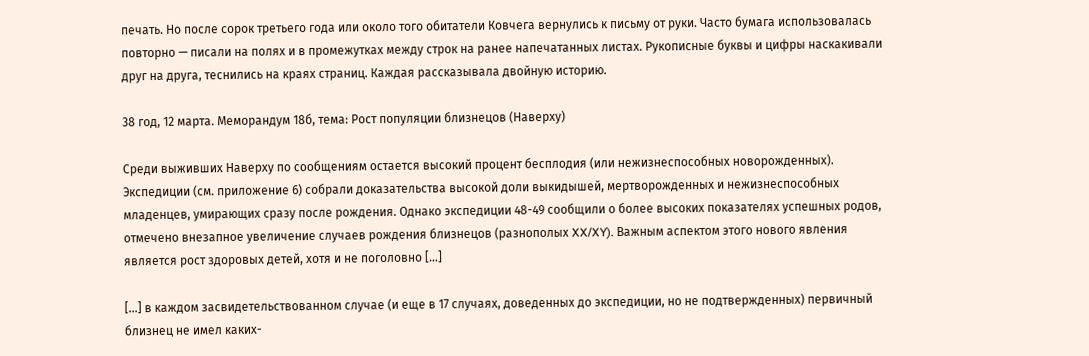печать. Но после сорок третьего года или около того обитатели Ковчега вернулись к письму от руки. Часто бумага использовалась повторно — писали на полях и в промежутках между строк на ранее напечатанных листах. Рукописные буквы и цифры наскакивали друг на друга, теснились на краях страниц. Каждая рассказывала двойную историю.

38 год, 12 марта. Меморандум 18б, тема: Рост популяции близнецов (Наверху)

Среди выживших Наверху по сообщениям остается высокий процент бесплодия (или нежизнеспособных новорожденных). Экспедиции (см. приложение 6) собрали доказательства высокой доли выкидышей, мертворожденных и нежизнеспособных младенцев, умирающих сразу после рождения. Однако экспедиции 48-49 сообщили о более высоких показателях успешных родов, отмечено внезапное увеличение случаев рождения близнецов (разнополых XX/XY). Важным аспектом этого нового явления является рост здоровых детей, хотя и не поголовно […]

[…] в каждом засвидетельствованном случае (и еще в 17 случаях, доведенных до экспедиции, но не подтвержденных) первичный близнец не имел каких-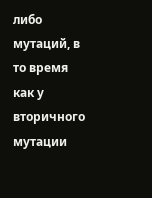либо мутаций, в то время как у вторичного мутации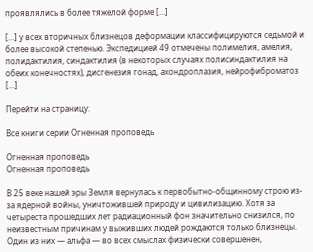проявлялись в более тяжелой форме […]

[...] у всех вторичных близнецов деформации классифицируются седьмой и более высокой степенью. Экспедицией 49 отмечены полимелия, амелия, полидактилия, синдактилия (в некоторых случаях полисиндактилия на обеих конечностях), дисгенезия гонад, ахондроплазия, нейрофиброматоз [...]

Перейти на страницу:

Все книги серии Огненная проповедь

Огненная проповедь
Огненная проповедь

В 25 веке нашей эры Земля вернулась к первобытно-общинному строю из-за ядерной войны, уничтожившей природу и цивилизацию. Хотя за четыреста прошедших лет радиационный фон значительно снизился, по неизвестным причинам у выживших людей рождаются только близнецы. Один из них — альфа — во всех смыслах физически совершенен,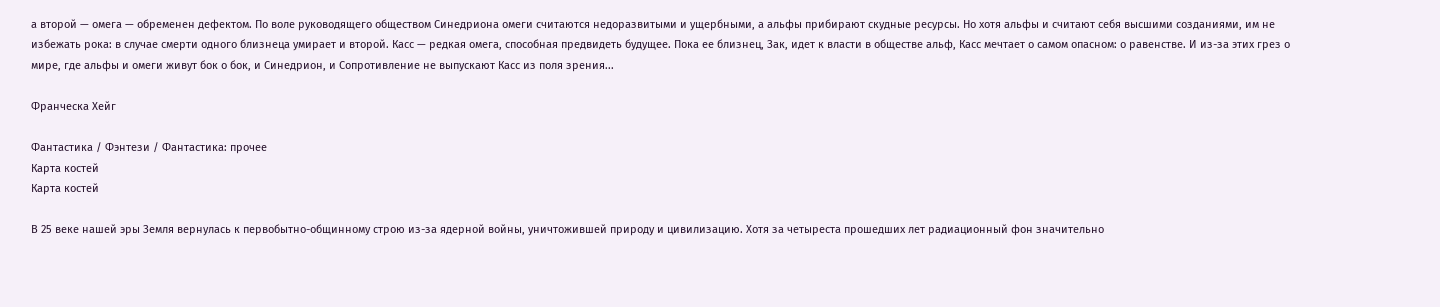а второй — омега — обременен дефектом. По воле руководящего обществом Синедриона омеги считаются недоразвитыми и ущербными, а альфы прибирают скудные ресурсы. Но хотя альфы и считают себя высшими созданиями, им не избежать рока: в случае смерти одного близнеца умирает и второй. Касс — редкая омега, способная предвидеть будущее. Пока ее близнец, Зак, идет к власти в обществе альф, Касс мечтает о самом опасном: о равенстве. И из-за этих грез о мире, где альфы и омеги живут бок о бок, и Синедрион, и Сопротивление не выпускают Касс из поля зрения...

Франческа Хейг

Фантастика / Фэнтези / Фантастика: прочее
Карта костей
Карта костей

В 25 веке нашей эры Земля вернулась к первобытно-общинному строю из-за ядерной войны, уничтожившей природу и цивилизацию. Хотя за четыреста прошедших лет радиационный фон значительно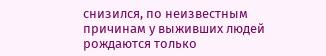снизился, по неизвестным причинам у выживших людей рождаются только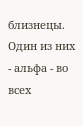близнецы. Один из них - альфа - во всех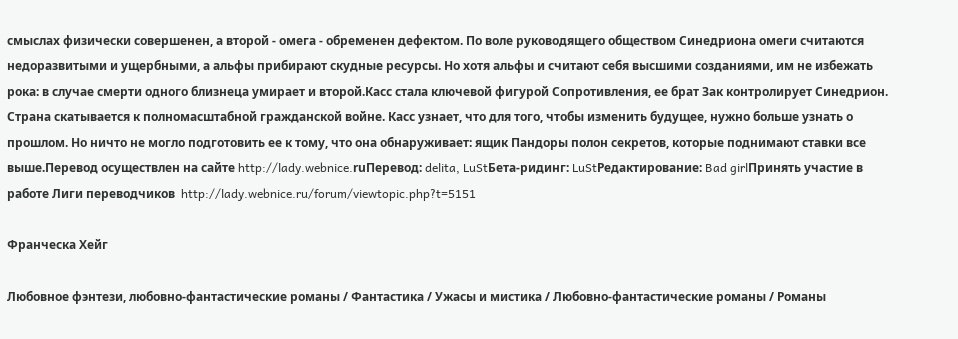смыслах физически совершенен, а второй - омега - обременен дефектом. По воле руководящего обществом Синедриона омеги считаются недоразвитыми и ущербными, а альфы прибирают скудные ресурсы. Но хотя альфы и считают себя высшими созданиями, им не избежать рока: в случае смерти одного близнеца умирает и второй.Касс стала ключевой фигурой Сопротивления, ее брат Зак контролирует Синедрион. Страна скатывается к полномасштабной гражданской войне. Касс узнает, что для того, чтобы изменить будущее, нужно больше узнать о прошлом. Но ничто не могло подготовить ее к тому, что она обнаруживает: ящик Пандоры полон секретов, которые поднимают ставки все выше.Перевод осуществлен на сайте http://lady.webnice.ruПеревод: delita, LuStБета-ридинг: LuStРедактирование: Bad girlПринять участие в работе Лиги переводчиков  http://lady.webnice.ru/forum/viewtopic.php?t=5151

Франческа Хейг

Любовное фэнтези, любовно-фантастические романы / Фантастика / Ужасы и мистика / Любовно-фантастические романы / Романы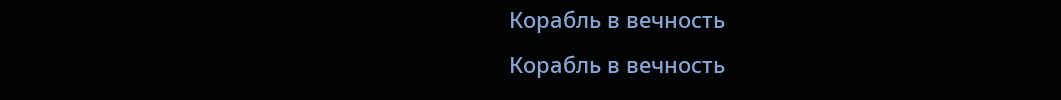Корабль в вечность
Корабль в вечность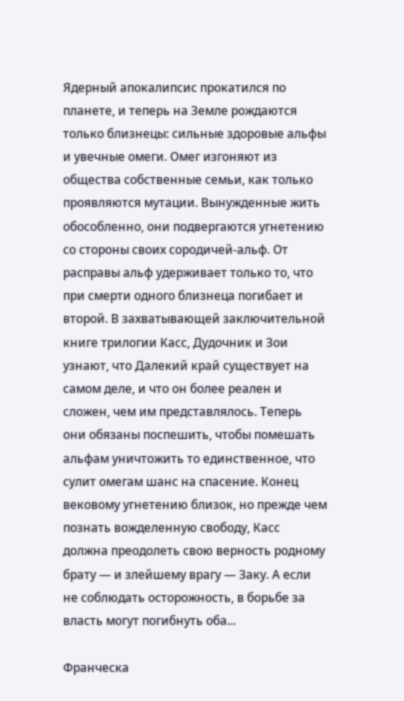Ядерный апокалипсис прокатился по планете, и теперь на Земле рождаются только близнецы: сильные здоровые альфы и увечные омеги. Омег изгоняют из общества собственные семьи, как только проявляются мутации. Вынужденные жить обособленно, они подвергаются угнетению со стороны своих сородичей-альф. От расправы альф удерживает только то, что при смерти одного близнеца погибает и второй. В захватывающей заключительной книге трилогии Касс, Дудочник и Зои узнают, что Далекий край существует на самом деле, и что он более реален и сложен, чем им представлялось. Теперь они обязаны поспешить, чтобы помешать альфам уничтожить то единственное, что сулит омегам шанс на спасение. Конец вековому угнетению близок, но прежде чем познать вожделенную свободу, Касс должна преодолеть свою верность родному брату — и злейшему врагу — Заку. А если не соблюдать осторожность, в борьбе за власть могут погибнуть оба...

Франческа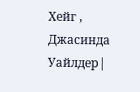Хейг , Джасинда Уайлдер|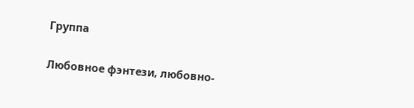Группа

Любовное фэнтези, любовно-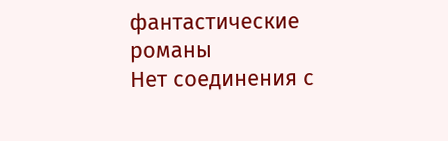фантастические романы
Нет соединения с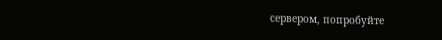сервером, попробуйте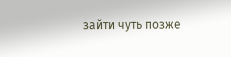зайти чуть позже